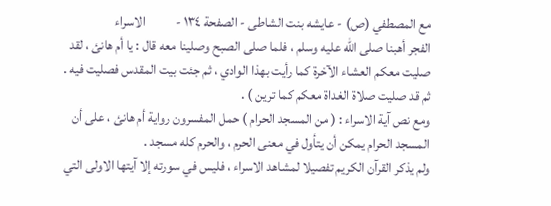مع المصطفي (ص) - عایشه بنت الشاطی - الصفحة ١٣٤ -           الاسراء
الفجر أهبنا صلى الله عليه وسلم ، فلما صلى الصبح وصلينا معه قال : يا أم هانئ ، لقد صليت معكم العشاء الآخرة كما رأيت بهذا الوادي ، ثم جئت بيت المقدس فصليت فيه .
ثم قد صليت صلاة الغداة معكم كما ترين ) .
ومع نص آية الاسراء : ( من المسجد الحرام ) حمل المفسرون رواية أم هانئ ، على أن المسجد الحرام يمكن أن يتأول في معنى الحرم ، والحرم كله مسجد .
ولم يذكر القرآن الكريم تفصيلا لمشاهد الاسراء ، فليس في سورته إلا آيتها الاولى التي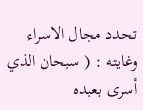تحدد مجال الاسراء وغايته : ( سبحان الذي أسرى بعبده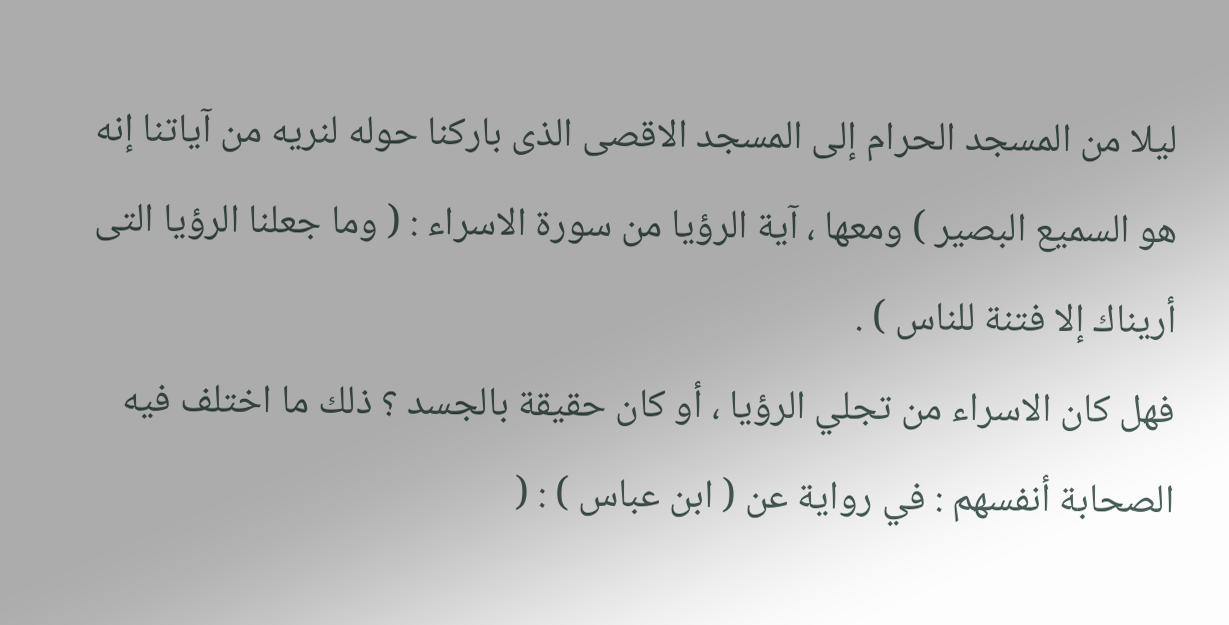ليلا من المسجد الحرام إلى المسجد الاقصى الذى باركنا حوله لنريه من آياتنا إنه هو السميع البصير ) ومعها ، آية الرؤيا من سورة الاسراء : ( وما جعلنا الرؤيا التى أريناك إلا فتنة للناس ) .
فهل كان الاسراء من تجلي الرؤيا ، أو كان حقيقة بالجسد ؟ ذلك ما اختلف فيه الصحابة أنفسهم : في رواية عن ( ابن عباس ) : (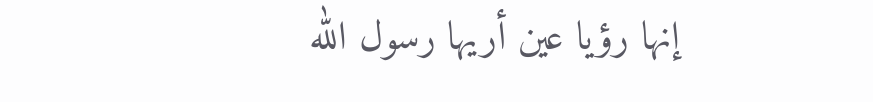إنها رؤيا عين أريها رسول الله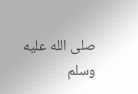صلى الله عليه وسلم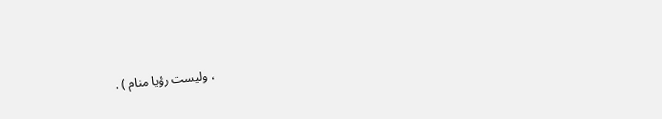، وليست رؤيا منام ) .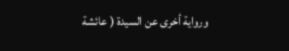ورواية أخرى عن السيدة ( عائشة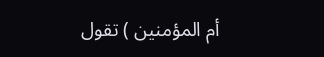أم المؤمنين ) تقول